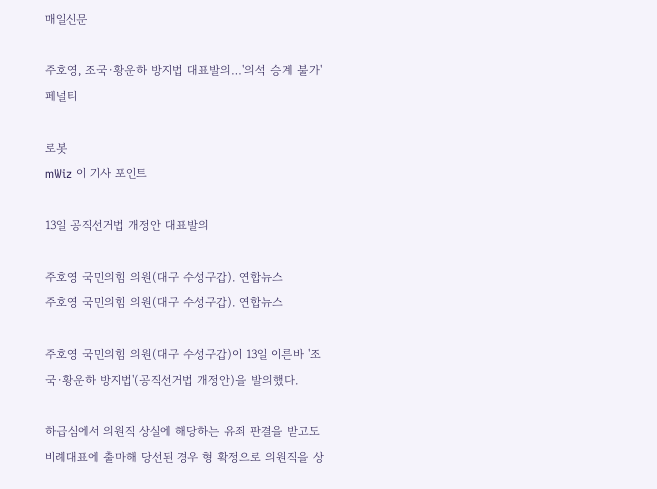매일신문

주호영, 조국·황운하 방지법 대표발의…'의석 승계 불가' 페널티

로봇
mWiz 이 기사 포인트

13일 공직선거법 개정안 대표발의

주호영 국민의힘 의원(대구 수성구갑). 연합뉴스
주호영 국민의힘 의원(대구 수성구갑). 연합뉴스

주호영 국민의힘 의원(대구 수성구갑)이 13일 이른바 '조국·황운하 방지법'(공직선거법 개정안)을 발의했다.

하급심에서 의원직 상실에 해당하는 유죄 판결을 받고도 비례대표에 출마해 당선된 경우 형 확정으로 의원직을 상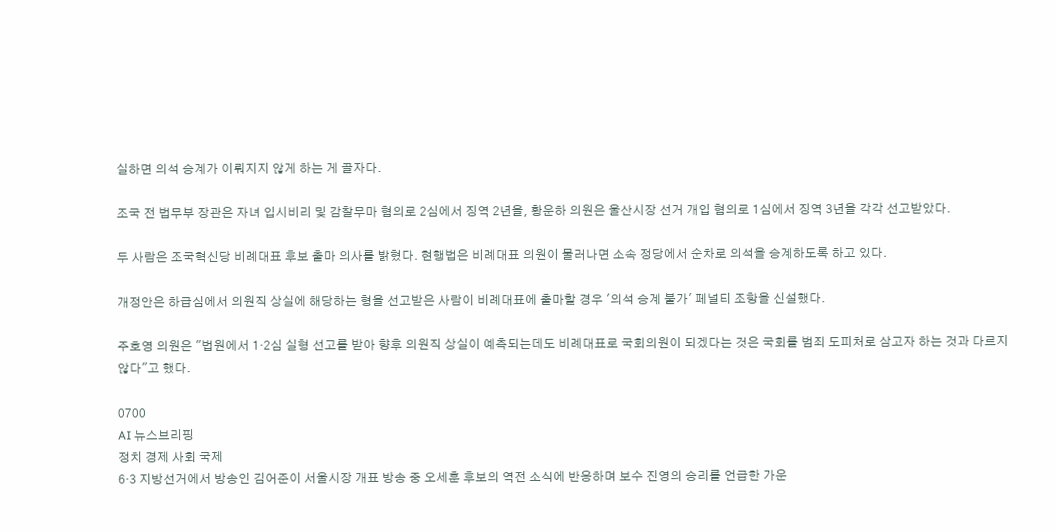실하면 의석 승계가 이뤄지지 않게 하는 게 골자다.

조국 전 법무부 장관은 자녀 입시비리 및 감찰무마 혐의로 2심에서 징역 2년을, 황운하 의원은 울산시장 선거 개입 혐의로 1심에서 징역 3년을 각각 선고받았다.

두 사람은 조국혁신당 비례대표 후보 출마 의사를 밝혔다. 현행법은 비례대표 의원이 물러나면 소속 정당에서 순차로 의석을 승계하도록 하고 있다.

개정안은 하급심에서 의원직 상실에 해당하는 형을 선고받은 사람이 비례대표에 출마할 경우 '의석 승계 불가' 페널티 조항을 신설했다.

주호영 의원은 "법원에서 1·2심 실형 선고를 받아 향후 의원직 상실이 예측되는데도 비례대표로 국회의원이 되겠다는 것은 국회를 범죄 도피처로 삼고자 하는 것과 다르지 않다"고 했다.

0700
AI 뉴스브리핑
정치 경제 사회 국제
6·3 지방선거에서 방송인 김어준이 서울시장 개표 방송 중 오세훈 후보의 역전 소식에 반응하며 보수 진영의 승리를 언급한 가운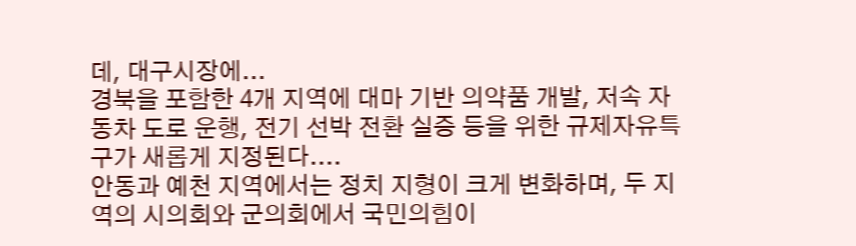데, 대구시장에...
경북을 포함한 4개 지역에 대마 기반 의약품 개발, 저속 자동차 도로 운행, 전기 선박 전환 실증 등을 위한 규제자유특구가 새롭게 지정된다....
안동과 예천 지역에서는 정치 지형이 크게 변화하며, 두 지역의 시의회와 군의회에서 국민의힘이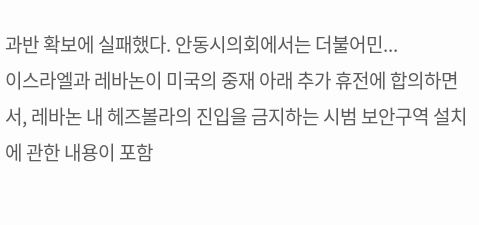과반 확보에 실패했다. 안동시의회에서는 더불어민...
이스라엘과 레바논이 미국의 중재 아래 추가 휴전에 합의하면서, 레바논 내 헤즈볼라의 진입을 금지하는 시범 보안구역 설치에 관한 내용이 포함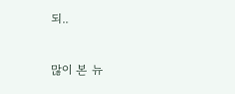되..

많이 본 뉴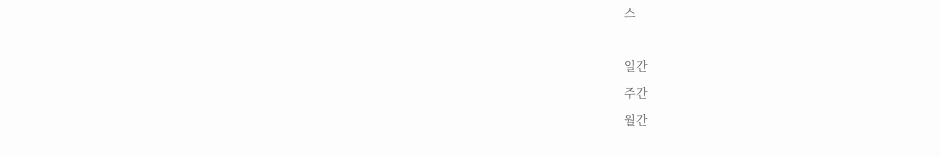스

일간
주간
월간